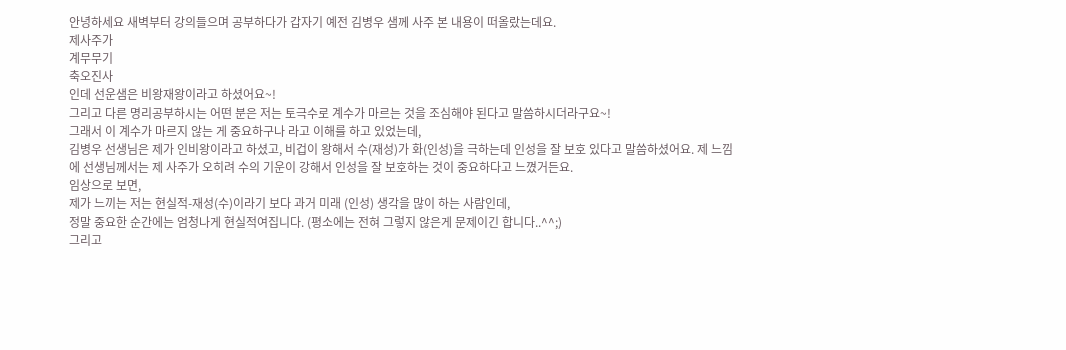안녕하세요 새벽부터 강의들으며 공부하다가 갑자기 예전 김병우 샘께 사주 본 내용이 떠올랐는데요.
제사주가
계무무기
축오진사
인데 선운샘은 비왕재왕이라고 하셨어요~!
그리고 다른 명리공부하시는 어떤 분은 저는 토극수로 계수가 마르는 것을 조심해야 된다고 말씀하시더라구요~!
그래서 이 계수가 마르지 않는 게 중요하구나 라고 이해를 하고 있었는데,
김병우 선생님은 제가 인비왕이라고 하셨고, 비겁이 왕해서 수(재성)가 화(인성)을 극하는데 인성을 잘 보호 있다고 말씀하셨어요. 제 느낌에 선생님께서는 제 사주가 오히려 수의 기운이 강해서 인성을 잘 보호하는 것이 중요하다고 느꼈거든요.
임상으로 보면,
제가 느끼는 저는 현실적-재성(수)이라기 보다 과거 미래 (인성) 생각을 많이 하는 사람인데,
정말 중요한 순간에는 엄청나게 현실적여집니다. (평소에는 전혀 그렇지 않은게 문제이긴 합니다..^^;)
그리고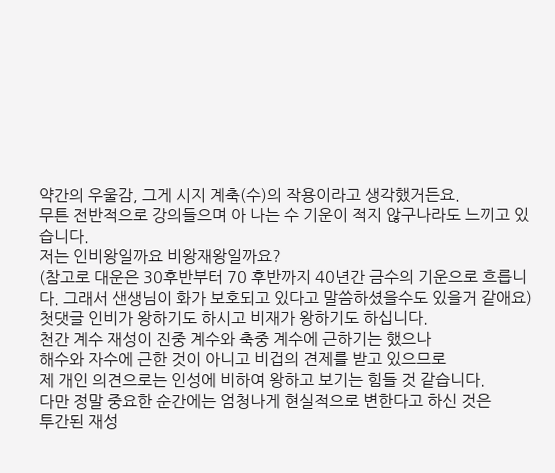약간의 우울감, 그게 시지 계축(수)의 작용이라고 생각했거든요.
무튼 전반적으로 강의들으며 아 나는 수 기운이 적지 않구나라도 느끼고 있습니다.
저는 인비왕일까요 비왕재왕일까요?
(참고로 대운은 30후반부터 70 후반까지 40년간 금수의 기운으로 흐릅니다. 그래서 샌생님이 화가 보호되고 있다고 말씀하셨을수도 있을거 같애요)
첫댓글 인비가 왕하기도 하시고 비재가 왕하기도 하십니다.
천간 계수 재성이 진중 계수와 축중 계수에 근하기는 했으나
해수와 자수에 근한 것이 아니고 비겁의 견제를 받고 있으므로
제 개인 의견으로는 인성에 비하여 왕하고 보기는 힘들 것 같습니다.
다만 정말 중요한 순간에는 엄청나게 현실적으로 변한다고 하신 것은
투간된 재성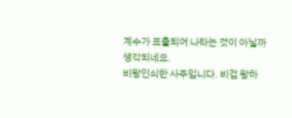계수가 표출되어 나타는 것이 아닐까 생각되네요.
비왕인쇠한 사주입니다. 비겁 왕하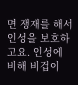면 쟁재를 해서 인성을 보호하고요. 인성에 비해 비겁이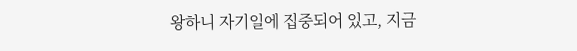왕하니 자기일에 집중되어 있고, 지금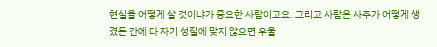현실을 어떻게 살 것이냐가 중요한 사람이고요. 그리고 사람은 사주가 어떻게 생겼든 간에 다 자기 성질에 맞지 않으면 우울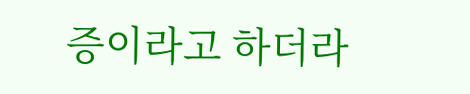증이라고 하더라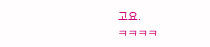고요.
ㅋㅋㅋㅋ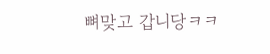뼈맞고 갑니당ㅋㅋ